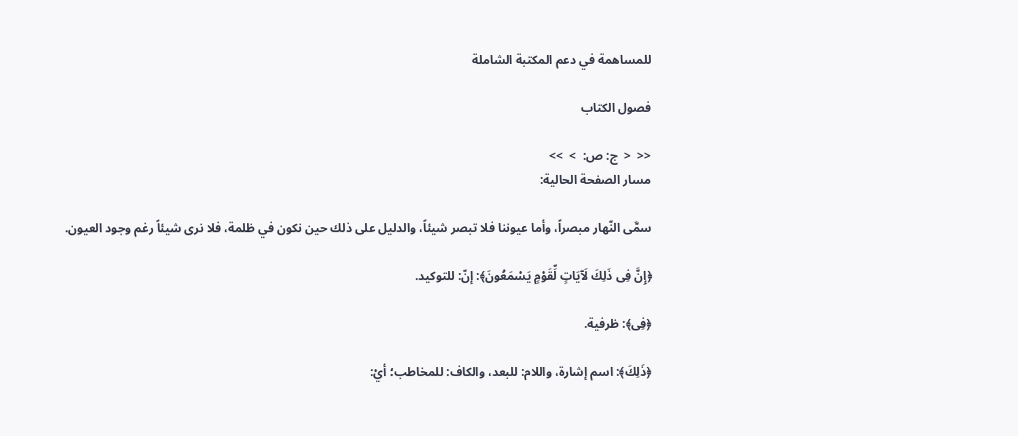للمساهمة في دعم المكتبة الشاملة

فصول الكتاب

<<  <  ج: ص:  >  >>
مسار الصفحة الحالية:

سمَّى النّهار مبصراً، وأما عيوننا فلا تبصر شيئاً، والدليل على ذلك حين نكون في ظلمة، فلا نرى شيئاً رغم وجود العيون.

﴿إِنَّ فِى ذَلِكَ لَآيَاتٍ لِّقَوْمٍ يَسْمَعُونَ﴾: إنّ: للتوكيد.

﴿فِى﴾: ظرفية.

﴿ذَلِكَ﴾: اسم إشارة، واللام: للبعد، والكاف: للمخاطب؛ أيْ: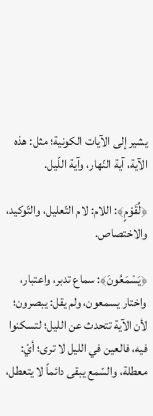يشير إلى الآيات الكونية؛ مثل: هذه الآية، آية النّهار، وآية اللّيل.

﴿لِّقَوْمٍ﴾: اللام: لام التّعليل، والتّوكيد، والاختصاص.

﴿يَسْمَعُونَ﴾: سماع تدبر، واعتبار، واختار يسمعون، ولم يقل: يبصرون؛ لأن الآية تتحدث عن الليل؛ لتسكنوا فيه، فالعين في الليل لا ترى؛ أيْ: معطلة، والسّمع يبقى دائماً لا يتعطل،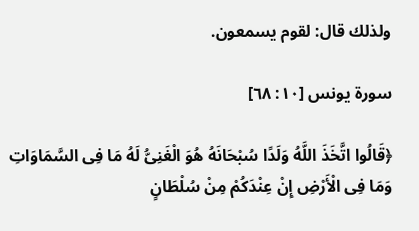ولذلك قال: لقوم يسمعون.

سورة يونس [١٠: ٦٨]

﴿قَالُوا اتَّخَذَ اللَّهُ وَلَدًا سُبْحَانَهُ هُوَ الْغَنِىُّ لَهُ مَا فِى السَّمَاوَاتِ وَمَا فِى الْأَرْضِ إِنْ عِنْدَكُمْ مِنْ سُلْطَانٍ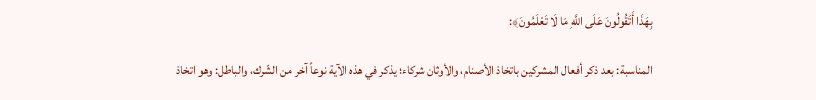بِهَذَا أَتَقُولُونَ عَلَى اللَّهِ مَا لَا تَعْلَمُونَ﴾:

المناسبة: بعد ذكر أفعال المشركين باتخاذ الأصنام، والأوثان شركاء؛ يذكر في هذه الآية نوعاً آخر من الشّرك، والباطل: وهو اتخاذ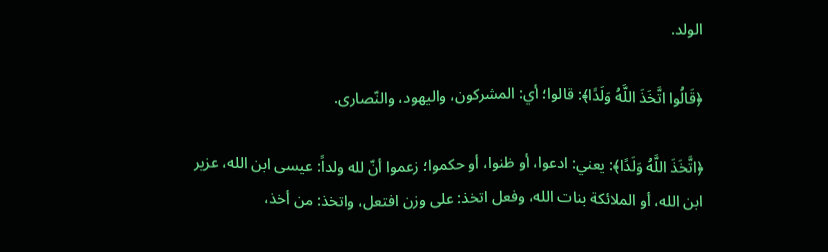الولد.

﴿قَالُوا اتَّخَذَ اللَّهُ وَلَدًا﴾: قالوا؛ أي: المشركون، واليهود، والنّصارى.

﴿اتَّخَذَ اللَّهُ وَلَدًا﴾: يعني: ادعوا، أو ظنوا، أو حكموا؛ زعموا أنّ لله ولداً: عيسى ابن الله، عزير ابن الله، أو الملائكة بنات الله، وفعل اتخذ: على وزن افتعل، واتخذ: من أخذ،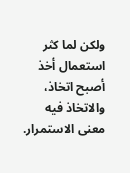ولكن لما كثر استعمال أخذ أصبح اتخاذ، والاتخاذ فيه معنى الاستمرار.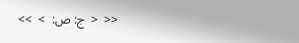<<  <  ج: ص:  >  >>